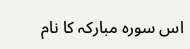اس سورہ مبارکہ کا نام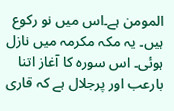المومن ہے۔اس میں نو رکوع ہیں۔ یہ مکہ مکرمہ میں نازل ہوئی۔ اس سورہ کا آغاز اتنا بارعب اور پرجلال ہے کہ قاری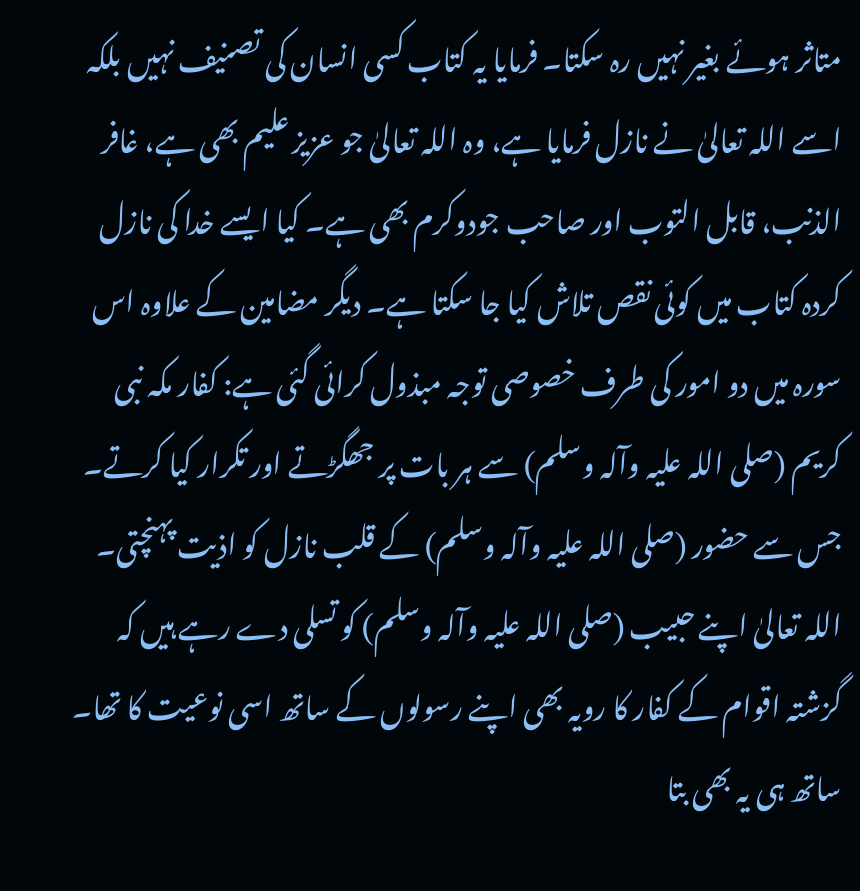متاثر ہوئے بغیر نہیں رہ سکتا۔ فرمایا یہ کتاب کسی انسان کی تصنیف نہیں بلکہ اسے اللہ تعالیٰ نے نازل فرمایا ہے، وہ اللہ تعالیٰ جو عزیز علیم بھی ہے، غافر الذنب، قابل التوب اور صاحب جودوکرم بھی ہے۔ کیا ایسے خدا کی نازل کردہ کتاب میں کوئی نقص تلاش کیا جا سکتا ہے۔ دیگر مضامین کے علاوہ اس سورہ میں دو امور کی طرف خصوصی توجہ مبذول کرائی گئی ہے: کفار مکہ نبی کریم (صلی اللہ علیہ وآلہ وسلم) سے ہر بات پر جھگڑتے اور تکرار کیا کرتے۔ جس سے حضور (صلی اللہ علیہ وآلہ وسلم) کے قلب نازل کو اذیت پہنچتی۔ اللہ تعالیٰ اپنے حبیب (صلی اللہ علیہ وآلہ وسلم) کو تسلی دے رہے ہیں کہ گزشتہ اقوام کے کفار کا رویہ بھی اپنے رسولوں کے ساتھ اسی نوعیت کا تھا۔ ساتھ ہی یہ بھی بتا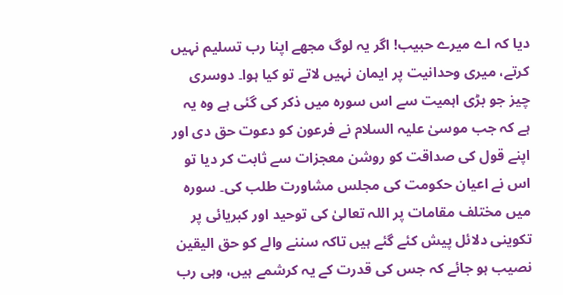دیا کہ اے میرے حبیب! اگر یہ لوگ مجھے اپنا رب تسلیم نہیں کرتے، میری وحدانیت پر ایمان نہیں لاتے تو کیا ہوا۔ دوسری چیز جو بڑی اہمیت سے اس سورہ میں ذکر کی گئی ہے وہ یہ ہے کہ جب موسیٰ علیہ السلام نے فرعون کو دعوت حق دی اور اپنے قول کی صداقت کو روشن معجزات سے ثابت کر دیا تو اس نے اعیان حکومت کی مجلس مشاورت طلب کی۔ سورہ میں مختلف مقامات پر اللہ تعالیٰ کی توحید اور کبریائی پر تکوینی دلائل پیش کئے گئے ہیں تاکہ سننے والے کو حق الیقین نصیب ہو جائے کہ جس کی قدرت کے یہ کرشمے ہیں، وہی رب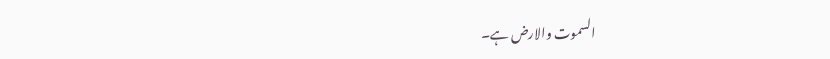السموت والارض ہے۔